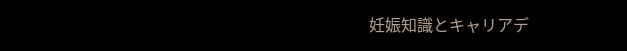妊娠知識とキャリアデ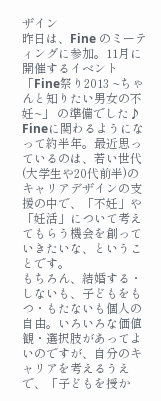ザイン
昨日は、Fine のミーティングに参加。11月に開催するイベント「Fine祭り2013 ~ちゃんと知りたい男女の不妊~」 の準備でした♪
Fineに関わるようになって約半年。最近思っているのは、若い世代(大学生や20代前半)のキャリアデザインの支援の中で、「不妊」や「妊活」について考えてもらう機会を創っていきたいな、ということです。
もちろん、結婚する・しないも、子どもをもつ・もたないも個人の自由。いろいろな価値観・選択肢があってよいのですが、自分のキャリアを考えるうえで、「子どもを授か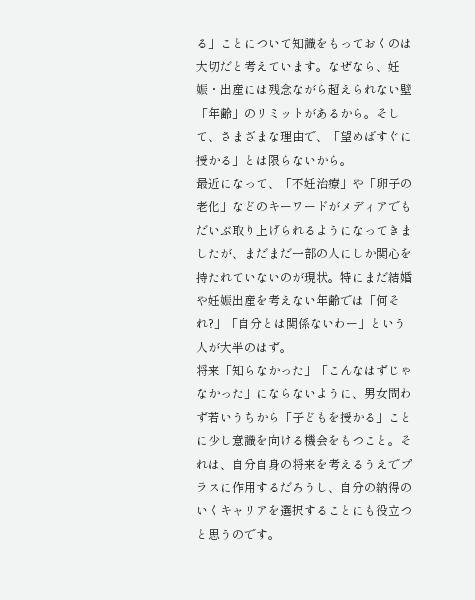る」ことについて知識をもっておくのは大切だと考えています。なぜなら、妊娠・出産には残念ながら超えられない壁「年齢」のリミットがあるから。そして、さまざまな理由で、「望めばすぐに授かる」とは限らないから。
最近になって、「不妊治療」や「卵子の老化」などのキーワードがメディアでもだいぶ取り上げられるようになってきましたが、まだまだ一部の人にしか関心を持たれていないのが現状。特にまだ結婚や妊娠出産を考えない年齢では「何それ?」「自分とは関係ないわー」という人が大半のはず。
将来「知らなかった」「こんなはずじゃなかった」にならないように、男女問わず若いうちから「子どもを授かる」ことに少し意識を向ける機会をもつこと。それは、自分自身の将来を考えるうえでプラスに作用するだろうし、自分の納得のいくキャリアを選択することにも役立つと思うのです。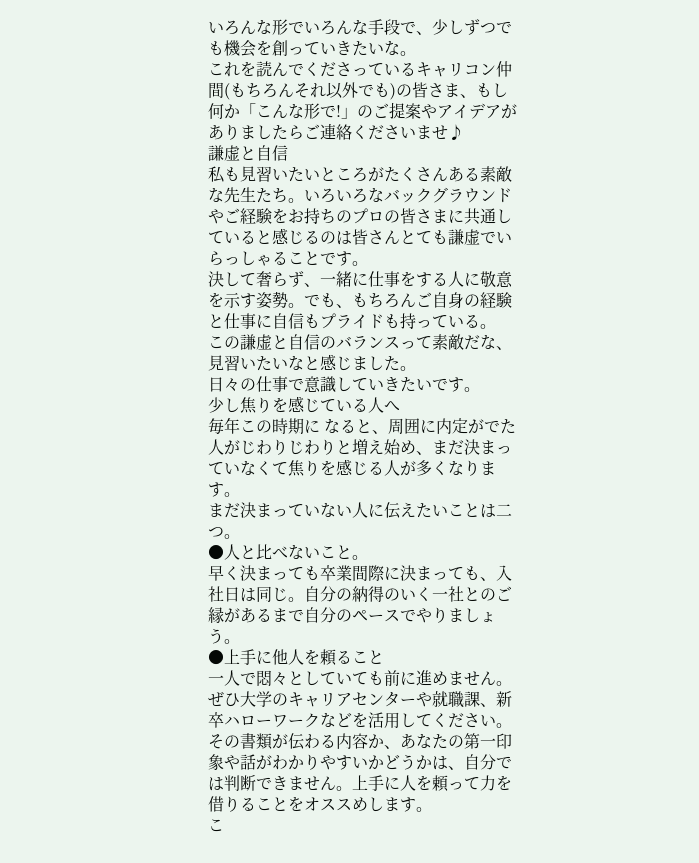いろんな形でいろんな手段で、少しずつでも機会を創っていきたいな。
これを読んでくださっているキャリコン仲間(もちろんそれ以外でも)の皆さま、もし何か「こんな形で!」のご提案やアイデアがありましたらご連絡くださいませ♪
謙虚と自信
私も見習いたいところがたくさんある素敵な先生たち。いろいろなバックグラウンドやご経験をお持ちのプロの皆さまに共通していると感じるのは皆さんとても謙虚でいらっしゃることです。
決して奢らず、一緒に仕事をする人に敬意を示す姿勢。でも、もちろんご自身の経験と仕事に自信もプライドも持っている。
この謙虚と自信のバランスって素敵だな、見習いたいなと感じました。
日々の仕事で意識していきたいです。
少し焦りを感じている人へ
毎年この時期に なると、周囲に内定がでた人がじわりじわりと増え始め、まだ決まっていなくて焦りを感じる人が多くなります。
まだ決まっていない人に伝えたいことは二つ。
●人と比べないこと。
早く決まっても卒業間際に決まっても、入社日は同じ。自分の納得のいく一社とのご縁があるまで自分のペースでやりましょう。
●上手に他人を頼ること
一人で悶々としていても前に進めません。ぜひ大学のキャリアセンターや就職課、新卒ハローワークなどを活用してください。その書類が伝わる内容か、あなたの第一印象や話がわかりやすいかどうかは、自分では判断できません。上手に人を頼って力を借りることをオススめします。
こ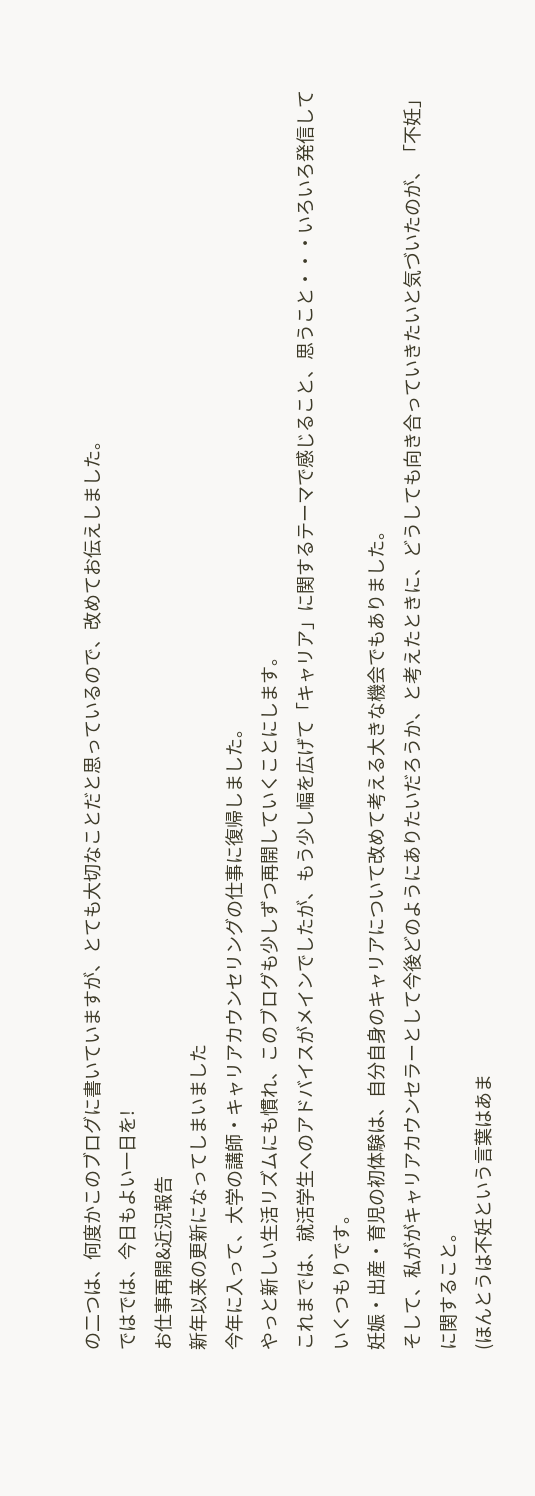の二つは、何度かこのブログに書いていますが、とても大切なことだと思っているので、改めてお伝えしました。
ではでは、今日もよい一日を!
お仕事再開&近況報告
新年以来の更新になってしまいました
今年に入って、大学の講師・キャリアカウンセリングの仕事に復帰しました。
やっと新しい生活リズムにも慣れ、このブログも少しずつ再開していくことにします。
これまでは、就活学生へのアドバイスがメインでしたが、もう少し幅を広げて「キャリア」に関するテーマで感じること、思うこと・・・いろいろ発信していくつもりです。
妊娠・出産・育児の初体験は、自分自身のキャリアについて改めて考える大きな機会でもありました。
そして、私ががキャリアカウンセラーとして今後どのようにありたいだろうか、と考えたときに、どうしても向き合っていきたいと気づいたのが、「不妊」に関すること。
(ほんとうは不妊という言葉はあま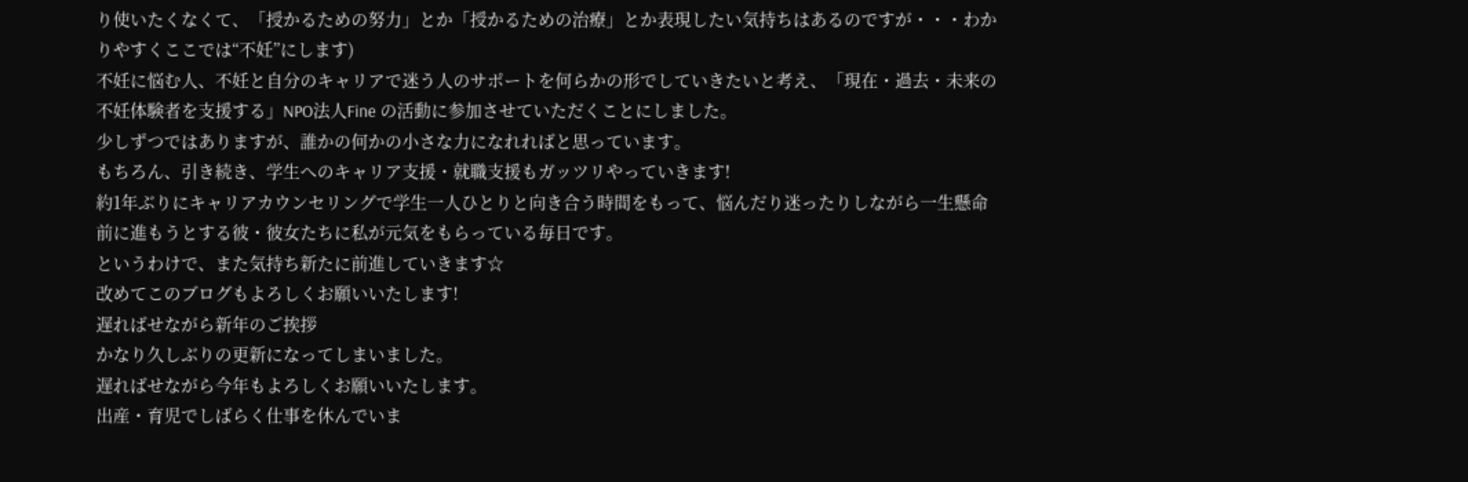り使いたくなくて、「授かるための努力」とか「授かるための治療」とか表現したい気持ちはあるのですが・・・わかりやすくここでは“不妊”にします)
不妊に悩む人、不妊と自分のキャリアで迷う人のサポートを何らかの形でしていきたいと考え、「現在・過去・未来の不妊体験者を支援する」NPO法人Fine の活動に参加させていただくことにしました。
少しずつではありますが、誰かの何かの小さな力になれればと思っています。
もちろん、引き続き、学生へのキャリア支援・就職支援もガッツリやっていきます!
約1年ぶりにキャリアカウンセリングで学生一人ひとりと向き合う時間をもって、悩んだり迷ったりしながら一生懸命前に進もうとする彼・彼女たちに私が元気をもらっている毎日です。
というわけで、また気持ち新たに前進していきます☆
改めてこのブログもよろしくお願いいたします!
遅ればせながら新年のご挨拶
かなり久しぶりの更新になってしまいました。
遅ればせながら今年もよろしくお願いいたします。
出産・育児でしばらく仕事を休んでいま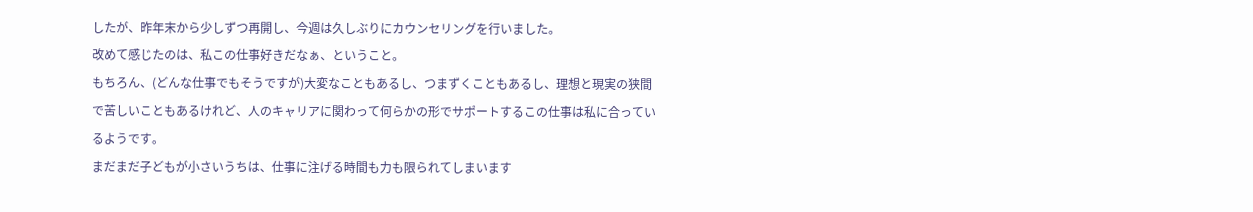したが、昨年末から少しずつ再開し、今週は久しぶりにカウンセリングを行いました。
改めて感じたのは、私この仕事好きだなぁ、ということ。
もちろん、(どんな仕事でもそうですが)大変なこともあるし、つまずくこともあるし、理想と現実の狭間で苦しいこともあるけれど、人のキャリアに関わって何らかの形でサポートするこの仕事は私に合っているようです。
まだまだ子どもが小さいうちは、仕事に注げる時間も力も限られてしまいます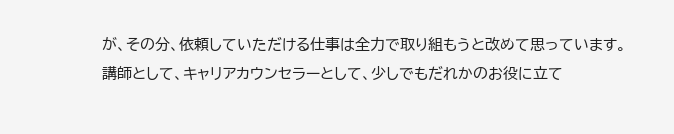が、その分、依頼していただける仕事は全力で取り組もうと改めて思っています。
講師として、キャリアカウンセラーとして、少しでもだれかのお役に立て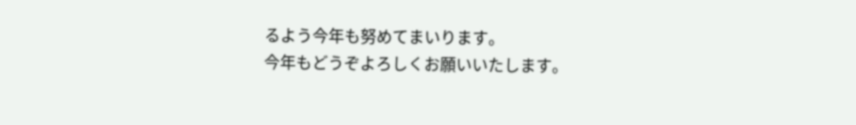るよう今年も努めてまいります。
今年もどうぞよろしくお願いいたします。